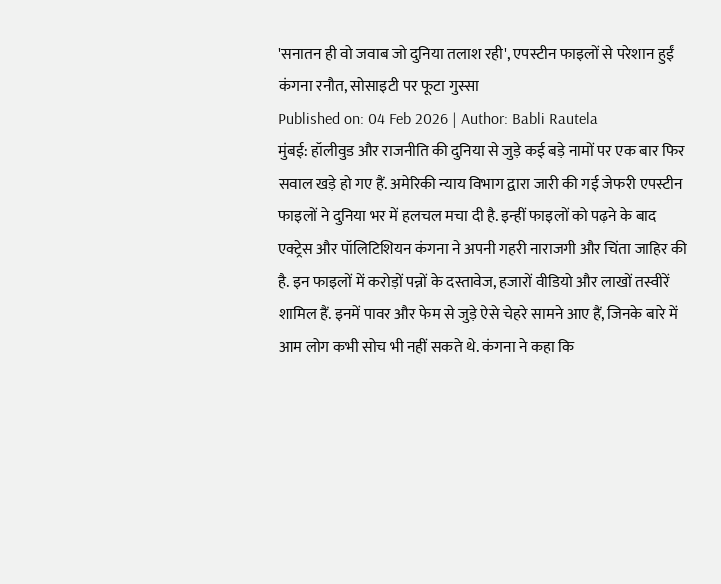'सनातन ही वो जवाब जो दुनिया तलाश रही', एपस्टीन फाइलों से परेशान हुईं कंगना रनौत, सोसाइटी पर फूटा गुस्सा
Published on: 04 Feb 2026 | Author: Babli Rautela
मुंबई: हॉलीवुड और राजनीति की दुनिया से जुड़े कई बड़े नामों पर एक बार फिर सवाल खड़े हो गए हैं. अमेरिकी न्याय विभाग द्वारा जारी की गई जेफरी एपस्टीन फाइलों ने दुनिया भर में हलचल मचा दी है. इन्हीं फाइलों को पढ़ने के बाद एक्ट्रेस और पॉलिटिशियन कंगना ने अपनी गहरी नाराजगी और चिंता जाहिर की है. इन फाइलों में करोड़ों पन्नों के दस्तावेज, हजारों वीडियो और लाखों तस्वीरें शामिल हैं. इनमें पावर और फेम से जुड़े ऐसे चेहरे सामने आए हैं, जिनके बारे में आम लोग कभी सोच भी नहीं सकते थे. कंगना ने कहा कि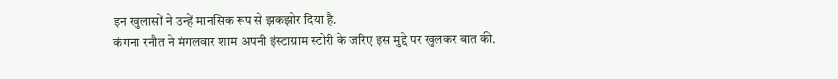इन खुलासों ने उन्हें मानसिक रूप से झकझोर दिया है.
कंगना रनौत ने मंगलवार शाम अपनी इंस्टाग्राम स्टोरी के जरिए इस मुद्दे पर खुलकर बात की.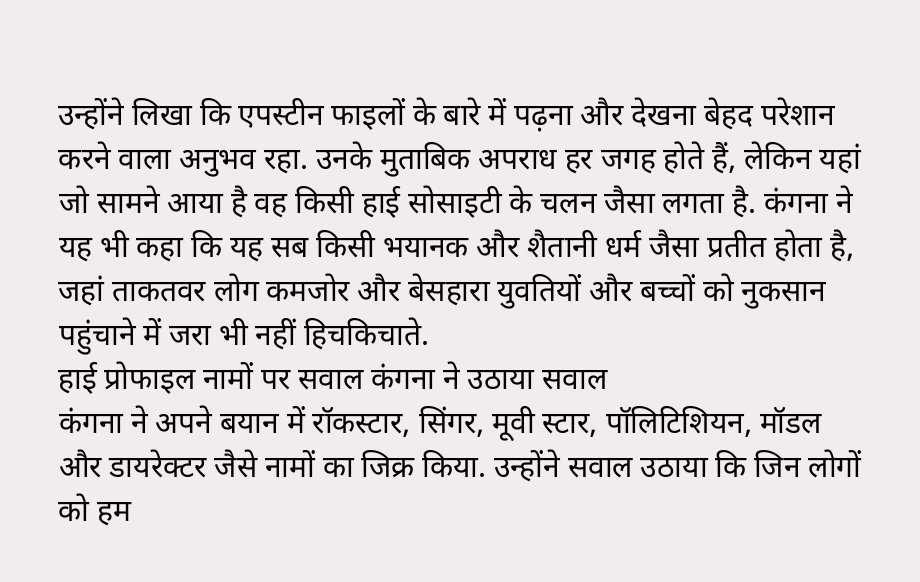उन्होंने लिखा कि एपस्टीन फाइलों के बारे में पढ़ना और देखना बेहद परेशान करने वाला अनुभव रहा. उनके मुताबिक अपराध हर जगह होते हैं, लेकिन यहां जो सामने आया है वह किसी हाई सोसाइटी के चलन जैसा लगता है. कंगना ने यह भी कहा कि यह सब किसी भयानक और शैतानी धर्म जैसा प्रतीत होता है, जहां ताकतवर लोग कमजोर और बेसहारा युवतियों और बच्चों को नुकसान पहुंचाने में जरा भी नहीं हिचकिचाते.
हाई प्रोफाइल नामों पर सवाल कंगना ने उठाया सवाल
कंगना ने अपने बयान में रॉकस्टार, सिंगर, मूवी स्टार, पॉलिटिशियन, मॉडल और डायरेक्टर जैसे नामों का जिक्र किया. उन्होंने सवाल उठाया कि जिन लोगों को हम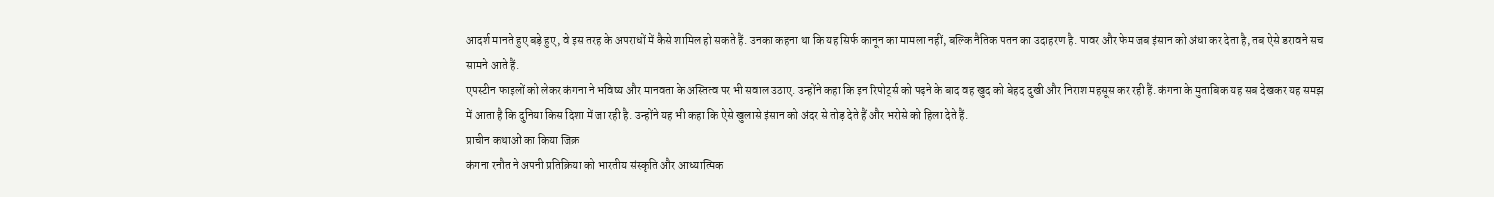आदर्श मानते हुए बड़े हुए, वे इस तरह के अपराधों में कैसे शामिल हो सकते हैं. उनका कहना था कि यह सिर्फ कानून का मामला नहीं, बल्कि नैतिक पतन का उदाहरण है. पावर और फेम जब इंसान को अंधा कर देता है, तब ऐसे डरावने सच सामने आते हैं.
एपस्टीन फाइलों को लेकर कंगना ने भविष्य और मानवता के अस्तित्व पर भी सवाल उठाए. उन्होंने कहा कि इन रिपोर्ट्स को पढ़ने के बाद वह खुद को बेहद दुखी और निराश महसूस कर रही हैं. कंगना के मुताबिक यह सब देखकर यह समझ में आता है कि दुनिया किस दिशा में जा रही है. उन्होंने यह भी कहा कि ऐसे खुलासे इंसान को अंदर से तोड़ देते हैं और भरोसे को हिला देते हैं.
प्राचीन कथाओं का किया जिक्र
कंगना रनौत ने अपनी प्रतिक्रिया को भारतीय संस्कृति और आध्यात्मिक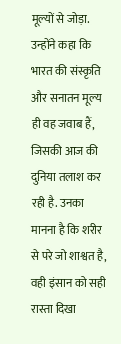मूल्यों से जोड़ा. उन्होंने कहा कि भारत की संस्कृति और सनातन मूल्य ही वह जवाब हैं, जिसकी आज की दुनिया तलाश कर रही है. उनका मानना है कि शरीर से परे जो शाश्वत है, वही इंसान को सही रास्ता दिखा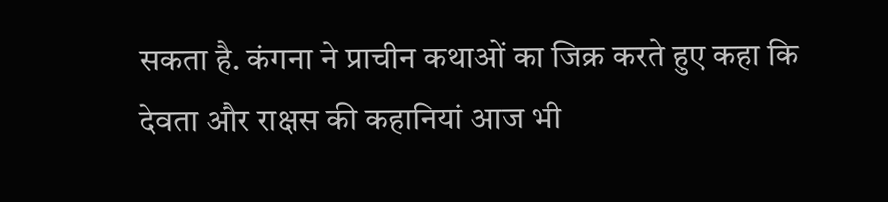सकता है. कंगना ने प्राचीन कथाओं का जिक्र करते हुए कहा कि देवता और राक्षस की कहानियां आज भी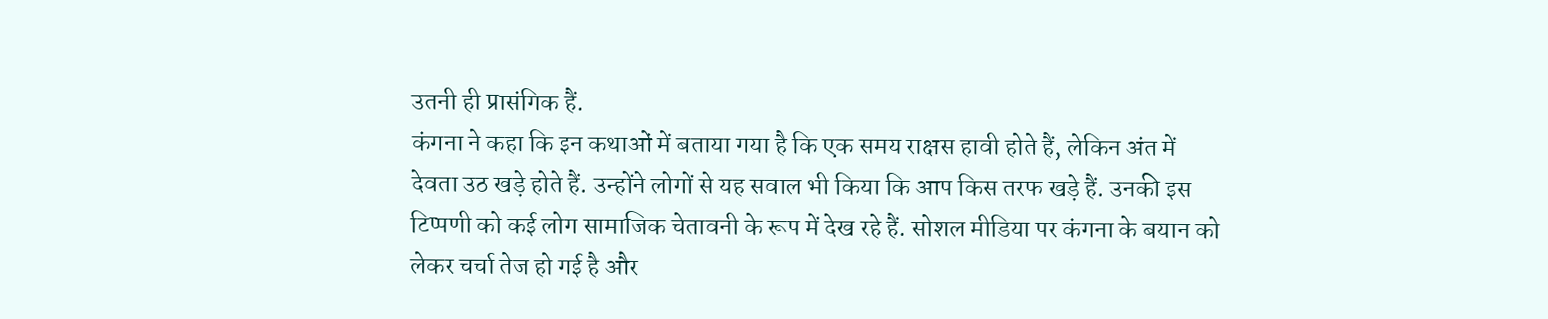उतनी ही प्रासंगिक हैं.
कंगना ने कहा कि इन कथाओं में बताया गया है कि एक समय राक्षस हावी होते हैं, लेकिन अंत में देवता उठ खड़े होते हैं. उन्होंने लोगों से यह सवाल भी किया कि आप किस तरफ खड़े हैं. उनकी इस टिप्पणी को कई लोग सामाजिक चेतावनी के रूप में देख रहे हैं. सोशल मीडिया पर कंगना के बयान को लेकर चर्चा तेज हो गई है और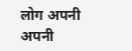लोग अपनी अपनी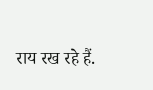राय रख रहे हैं.